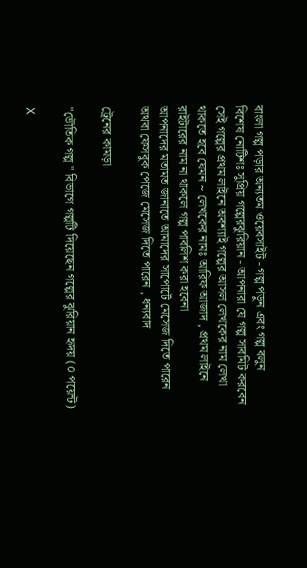বাংলা গল্প পড়ার অন্যতম ওয়েবসাইট - গল্প পড়ুন এবং গল্প বলুন
বিশেষ নোটিশঃ সুপ্রিয় গল্পেরঝুরিয়ান - আপনারা যে গল্প সাবমিট করবেন সেই গল্পের প্রথম লাইনে অবশ্যাই গল্পের আসল লেখকের নাম লেখা থাকতে হবে যেমন ~ লেখকের নামঃ আরিফ আজাদ , প্রথম লাইনে রাইটারের নাম না থাকলে গল্প পাবলিশ করা হবেনা
আপনাদের মতামত জানাতে আমাদের সাপোর্টে মেসেজ দিতে পারেন অথবা ফেসবুক পেজে মেসেজ দিতে পারেন , ধন্যবাদ

ট্রেনের কামড়া

"ভৌতিক গল্প " বিভাগে গল্পটি দিয়েছেন গল্পের ঝুরিয়ান হৃদয় (০ পয়েন্ট)

X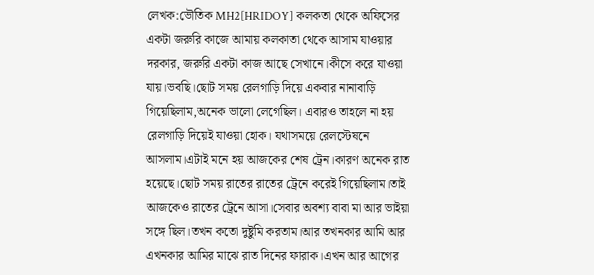লেখক:ভৌতিক MH2[HRIDOY] কলকতা থেকে অফিসের একটা জরুরি কাজে আমায় কলকাতা থেকে আসাম যাওয়ার দরকার, জরুরি একটা কাজ আছে সেখানে।কীসে করে যাওয়া যায়।ভবছি।ছোট সময় রেলগাড়ি দিয়ে একবার নানাবাড়ি গিয়েছিলাম,অনেক ভালো লেগেছিল। এবারও তাহলে না হয় রেলগাড়ি দিয়েই যাওয়া হোক। যথাসময়ে রেলস্টেষনে আসলাম।এটাই মনে হয় আজকের শেষ ট্রেন।কারণ অনেক রাত হয়েছে।ছোট সময় রাতের রাতের ট্রেনে করেই গিয়েছিলাম।তাই আজকেও রাতের ট্রেনে আসা।সেবার অবশ্য বাবা মা আর ভাইয়া সঙ্গে ছিল।তখন কতো দুষ্টুমি করতাম।আর তখনকার আমি আর এখনকার আমির মাঝে রাত দিনের ফারাক।এখন আর আগের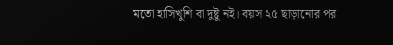মতো হাসিখুশি বা দুষ্টু নই। বয়স ২৫ ছাড়ানোর পর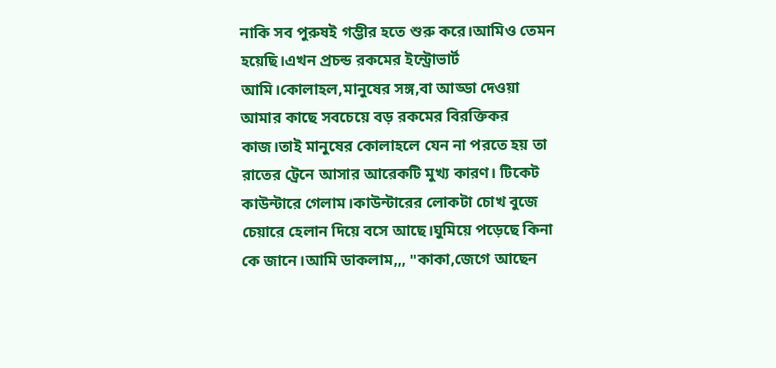নাকি সব পুরুষই গম্ভীর হতে শুরু করে।আমিও তেমন হয়েছি।এখন প্রচন্ড রকমের ইন্ট্রোভার্ট আমি।কোলাহল,মানুষের সঙ্গ,বা আড্ডা দেওয়া আমার কাছে সবচেয়ে বড় রকমের বিরক্তিকর কাজ।তাই মানুষের কোলাহলে যেন না পরতে হয় তা রাতের ট্রেনে আসার আরেকটি মুখ্য কারণ। টিকেট কাউন্টারে গেলাম।কাউন্টারের লোকটা চোখ বুজে চেয়ারে হেলান দিয়ে বসে আছে।ঘুমিয়ে পড়েছে কিনা কে জানে।আমি ডাকলাম,,, "কাকা,জেগে আছেন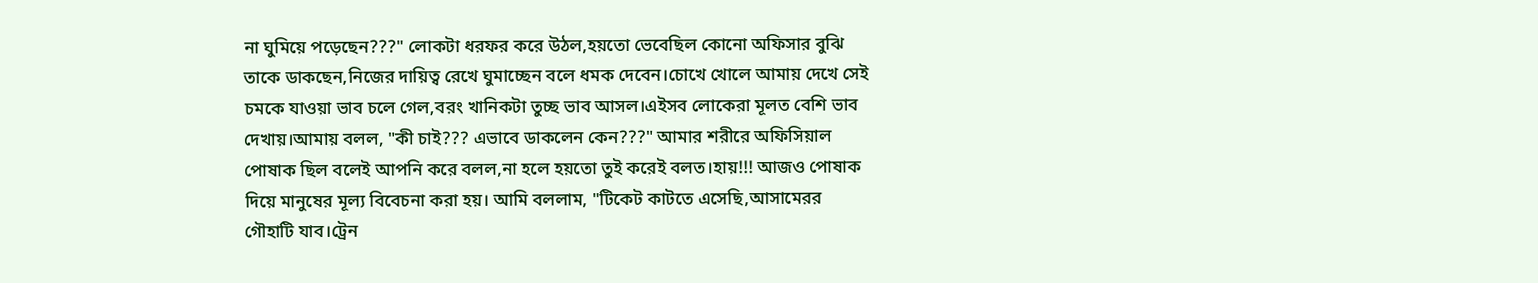না ঘুমিয়ে পড়েছেন???" লোকটা ধরফর করে উঠল,হয়তো ভেবেছিল কোনো অফিসার বুঝি তাকে ডাকছেন,নিজের দায়িত্ব রেখে ঘুমাচ্ছেন বলে ধমক দেবেন।চোখে খোলে আমায় দেখে সেই চমকে যাওয়া ভাব চলে গেল,বরং খানিকটা তুচ্ছ ভাব আসল।এইসব লোকেরা মূলত বেশি ভাব দেখায়।আমায় বলল, "কী চাই??? এভাবে ডাকলেন কেন???" আমার শরীরে অফিসিয়াল পোষাক ছিল বলেই আপনি করে বলল,না হলে হয়তো তুই করেই বলত।হায়!!! আজও পোষাক দিয়ে মানুষের মূল্য বিবেচনা করা হয়। আমি বললাম, "টিকেট কাটতে এসেছি,আসামেরর গৌহাটি যাব।ট্রেন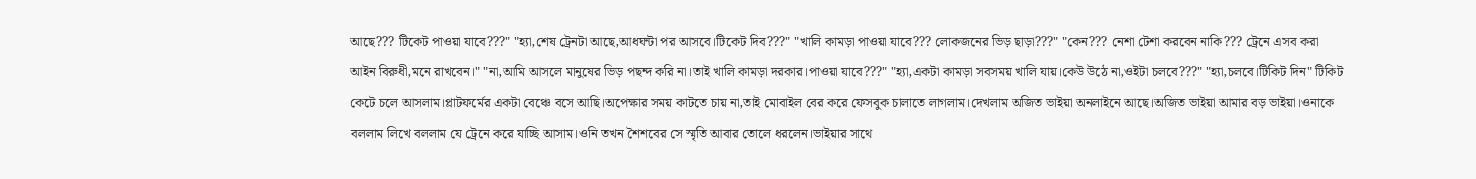আছে??? টিকেট পাওয়া যাবে???" "হ্যা,শেষ ট্রেনটা আছে,আধঘন্টা পর আসবে।টিকেট দিব???" "খালি কামড়া পাওয়া যাবে??? লোকজনের ভিড় ছাড়া???" "কেন??? নেশা টেশা করবেন নাকি??? ট্রেনে এসব করা আইন বিরুধী,মনে রাখবেন।" "না,আমি আসলে মানুষের ভিড় পছন্দ করি না।তাই খালি কামড়া দরকার।পাওয়া যাবে???" "হ্যা,একটা কামড়া সবসময় খালি যায়।কেউ উঠে না,ওইটা চলবে???" "হ্যা,চলবে।টিকিট দিন" টিকিট কেটে চলে আসলাম।প্লাটফর্মের একটা বেঞ্চে বসে আছি।অপেক্ষার সময় কাটতে চায় না,তাই মোবাইল বের করে ফেসবুক চালাতে লাগলাম।দেখলাম অজিত ভাইয়া অনলাইনে আছে।অজিত ভাইয়া আমার বড় ভাইয়া।ওনাকে বললাম লিখে বললাম যে ট্রেনে করে যাচ্ছি আসাম।ওনি তখন শৈশবের সে স্মৃতি আবার তোলে ধরলেন।ভাইয়ার সাথে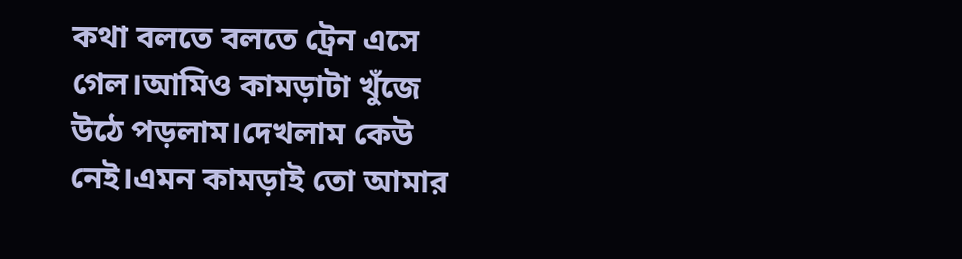কথা বলতে বলতে ট্রেন এসে গেল।আমিও কামড়াটা খুঁজে উঠে পড়লাম।দেখলাম কেউ নেই।এমন কামড়াই তো আমার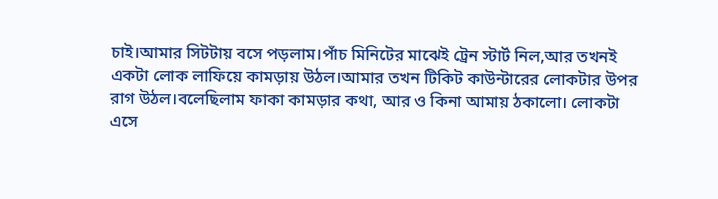চাই।আমার সিটটায় বসে পড়লাম।পাঁচ মিনিটের মাঝেই ট্রেন স্টার্ট নিল,আর তখনই একটা লোক লাফিয়ে কামড়ায় উঠল।আমার তখন টিকিট কাউন্টারের লোকটার উপর রাগ উঠল।বলেছিলাম ফাকা কামড়ার কথা, আর ও কিনা আমায় ঠকালো। লোকটা এসে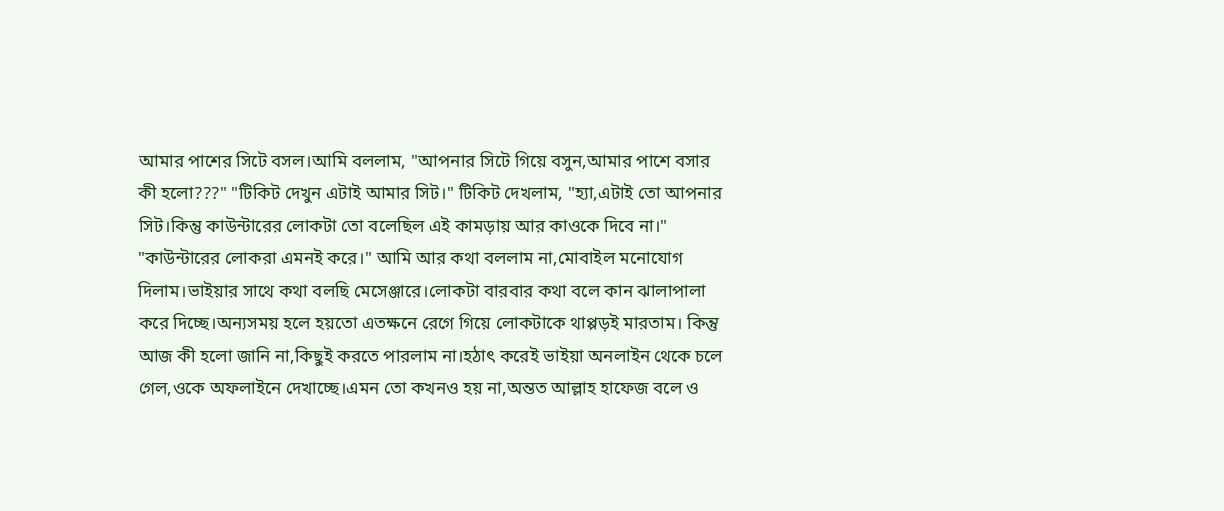আমার পাশের সিটে বসল।আমি বললাম, "আপনার সিটে গিয়ে বসুন,আমার পাশে বসার কী হলো???" "টিকিট দেখুন এটাই আমার সিট।" টিকিট দেখলাম, "হ্যা,এটাই তো আপনার সিট।কিন্তু কাউন্টারের লোকটা তো বলেছিল এই কামড়ায় আর কাওকে দিবে না।" "কাউন্টারের লোকরা এমনই করে।" আমি আর কথা বললাম না,মোবাইল মনোযোগ দিলাম।ভাইয়ার সাথে কথা বলছি মেসেঞ্জারে।লোকটা বারবার কথা বলে কান ঝালাপালা করে দিচ্ছে।অন্যসময় হলে হয়তো এতক্ষনে রেগে গিয়ে লোকটাকে থাপ্পড়ই মারতাম। কিন্তু আজ কী হলো জানি না,কিছুই করতে পারলাম না।হঠাৎ করেই ভাইয়া অনলাইন থেকে চলে গেল,ওকে অফলাইনে দেখাচ্ছে।এমন তো কখনও হয় না,অন্তত আল্লাহ হাফেজ বলে ও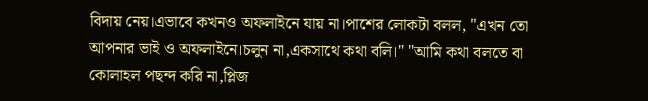বিদায় নেয়।এভাবে কখনও অফলাইনে যায় না।পাশের লোকটা বলল, "এখন তো আপনার ভাই ও অফলাইনে।চলুন না,একসাথে কথা বলি।" "আমি কথা বলতে বা কোলাহল পছন্দ করি না,প্লিজ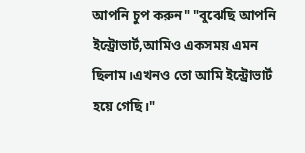আপনি চুপ করুন" "বুঝেছি আপনি ইন্ট্রোভার্ট,আমিও একসময় এমন ছিলাম।এখনও তো আমি ইন্ট্রোভার্ট হয়ে গেছি।"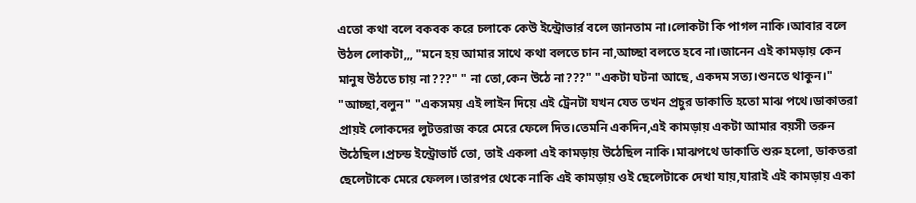এতো কথা বলে বকবক করে চলাকে কেউ ইন্ট্রোভার্র বলে জানতাম না।লোকটা কি পাগল নাকি।আবার বলে উঠল লোকটা,,, "মনে হয় আমার সাথে কথা বলতে চান না,আচ্ছা বলতে হবে না।জানেন এই কামড়ায় কেন মানুষ উঠতে চায় না???" " না তো,কেন উঠে না???" "একটা ঘটনা আছে, একদম সত্য।শুনতে থাকুন।" "আচ্ছা,বলুন" "একসময় এই লাইন দিয়ে এই ট্রেনটা যখন যেত তখন প্রচুর ডাকাতি হতো মাঝ পথে।ডাকাতরা প্রায়ই লোকদের লুটতরাজ করে মেরে ফেলে দিত।তেমনি একদিন,এই কামড়ায় একটা আমার বয়সী তরুন উঠেছিল।প্রচন্ড ইন্ট্রোভার্ট তো, তাই একলা এই কামড়ায় উঠেছিল নাকি।মাঝপথে ডাকাতি শুরু হলো, ডাকতরা ছেলেটাকে মেরে ফেলল।তারপর থেকে নাকি এই কামড়ায় ওই ছেলেটাকে দেখা যায়,যারাই এই কামড়ায় একা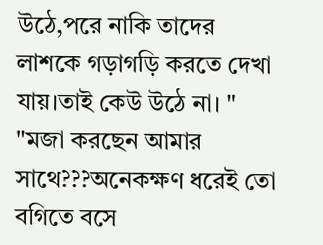উঠে,পরে নাকি তাদের লাশকে গড়াগড়ি করতে দেখা যায়।তাই কেউ উঠে না। " "মজা করছেন আমার সাথে???অনেকক্ষণ ধরেই তো বগিতে বসে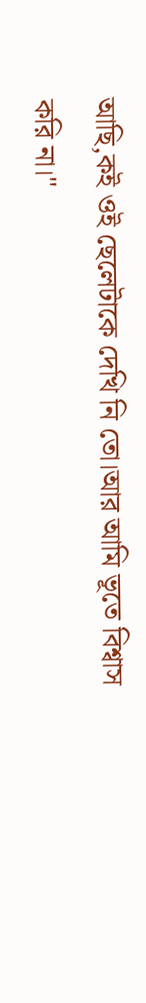আছি,কই ওই ছেলেটাকে দেখি নি তো।আর আমি ভূতে বিশ্বাস করি না।"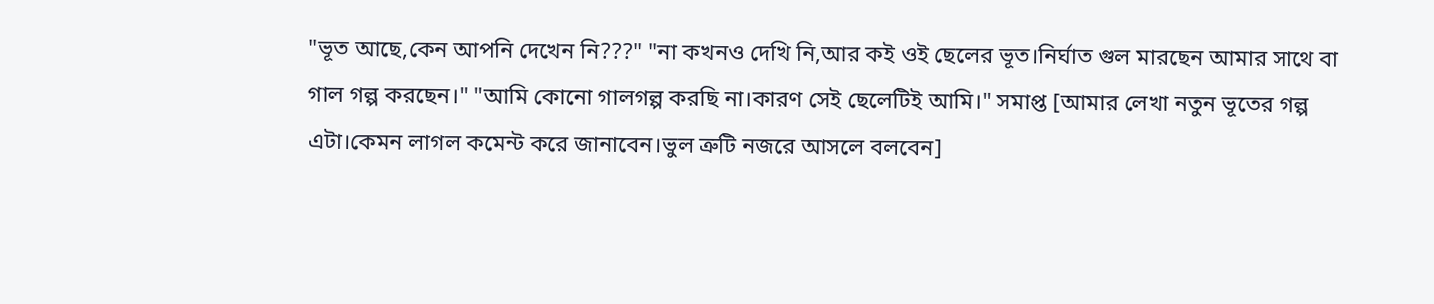"ভূত আছে,কেন আপনি দেখেন নি???" "না কখনও দেখি নি,আর কই ওই ছেলের ভূত।নির্ঘাত গুল মারছেন আমার সাথে বা গাল গল্প করছেন।" "আমি কোনো গালগল্প করছি না।কারণ সেই ছেলেটিই আমি।" সমাপ্ত [আমার লেখা নতুন ভূতের গল্প এটা।কেমন লাগল কমেন্ট করে জানাবেন।ভুল ত্রুটি নজরে আসলে বলবেন]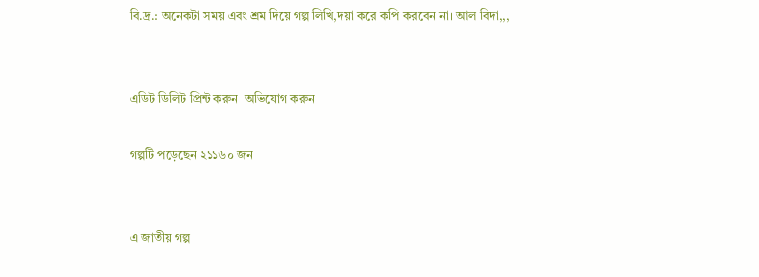বি.দ্র.: অনেকটা সময় এবং শ্রম দিয়ে গল্প লিখি,দয়া করে কপি করবেন না। আল বিদা,,,


এডিট ডিলিট প্রিন্ট করুন  অভিযোগ করুন

গল্পটি পড়েছেন ২১১৬০ জন


এ জাতীয় গল্প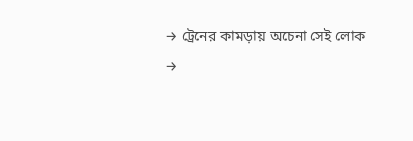→ ট্রেনের কামড়ায় অচেনা সেই লোক
→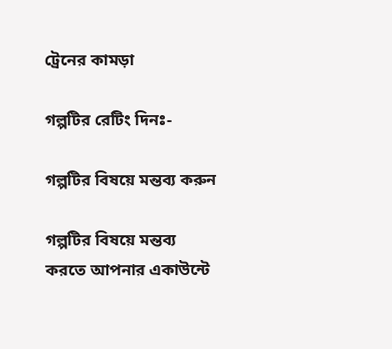ট্রেনের কামড়া

গল্পটির রেটিং দিনঃ-

গল্পটির বিষয়ে মন্তব্য করুন

গল্পটির বিষয়ে মন্তব্য করতে আপনার একাউন্টে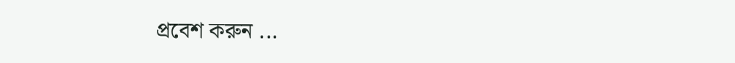প্রবেশ করুন ...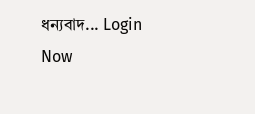ধন্যবাদ... Login Now